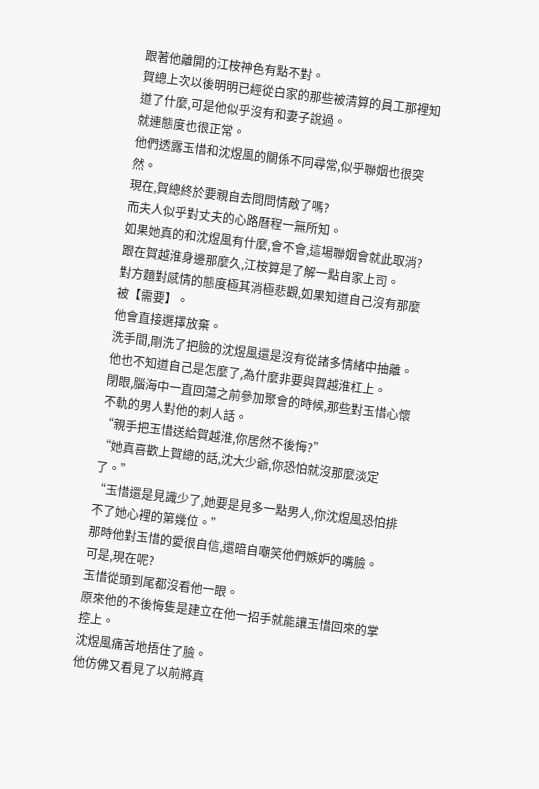跟著他離開的江桉神色有點不對。
賀總上次以後明明已經從白家的那些被清算的員工那裡知道了什麼,可是他似乎沒有和妻子說過。
就連態度也很正常。
他們透露玉惜和沈煜風的關係不同尋常,似乎聯姻也很突然。
現在,賀總終於要親自去問問情敵了嗎?
而夫人似乎對丈夫的心路曆程一無所知。
如果她真的和沈煜風有什麼,會不會,這場聯姻會就此取消?
跟在賀越淮身邊那麼久,江桉算是了解一點自家上司。
對方麵對感情的態度極其消極悲觀,如果知道自己沒有那麼被【需要】。
他會直接選擇放棄。
洗手間,剛洗了把臉的沈煜風還是沒有從諸多情緒中抽離。
他也不知道自己是怎麼了,為什麼非要與賀越淮杠上。
閉眼,腦海中一直回蕩之前參加聚會的時候,那些對玉惜心懷不軌的男人對他的刺人話。
“親手把玉惜送給賀越淮,你居然不後悔?”
“她真喜歡上賀總的話,沈大少爺,你恐怕就沒那麼淡定了。”
“玉惜還是見識少了,她要是見多一點男人,你沈煜風恐怕排不了她心裡的第幾位。”
那時他對玉惜的愛很自信,還暗自嘲笑他們嫉妒的嘴臉。
可是,現在呢?
玉惜從頭到尾都沒看他一眼。
原來他的不後悔隻是建立在他一招手就能讓玉惜回來的掌控上。
沈煜風痛苦地捂住了臉。
他仿佛又看見了以前將真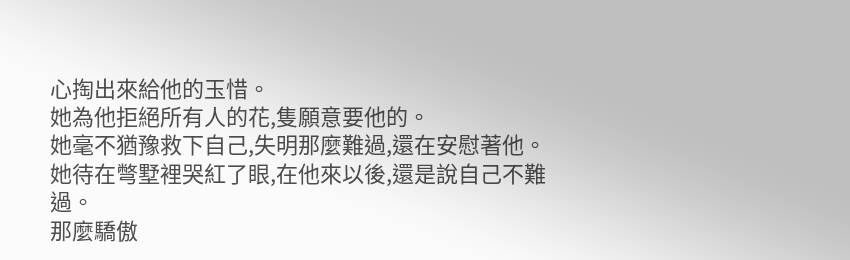心掏出來給他的玉惜。
她為他拒絕所有人的花,隻願意要他的。
她毫不猶豫救下自己,失明那麼難過,還在安慰著他。
她待在彆墅裡哭紅了眼,在他來以後,還是說自己不難過。
那麼驕傲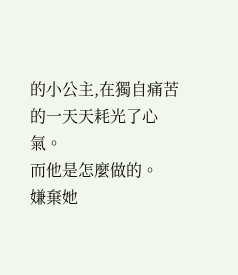的小公主,在獨自痛苦的一天天耗光了心氣。
而他是怎麼做的。
嫌棄她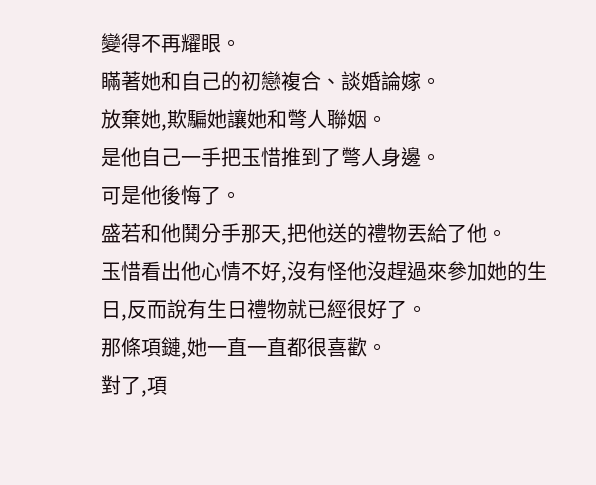變得不再耀眼。
瞞著她和自己的初戀複合、談婚論嫁。
放棄她,欺騙她讓她和彆人聯姻。
是他自己一手把玉惜推到了彆人身邊。
可是他後悔了。
盛若和他鬨分手那天,把他送的禮物丟給了他。
玉惜看出他心情不好,沒有怪他沒趕過來參加她的生日,反而說有生日禮物就已經很好了。
那條項鏈,她一直一直都很喜歡。
對了,項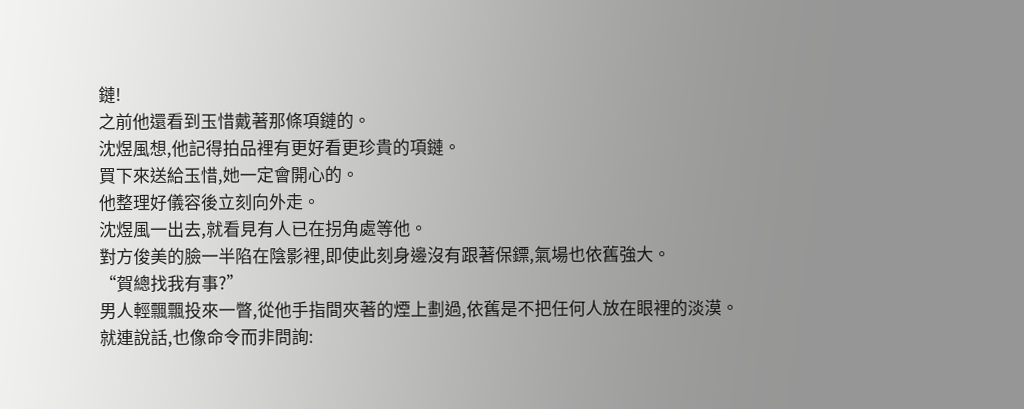鏈!
之前他還看到玉惜戴著那條項鏈的。
沈煜風想,他記得拍品裡有更好看更珍貴的項鏈。
買下來送給玉惜,她一定會開心的。
他整理好儀容後立刻向外走。
沈煜風一出去,就看見有人已在拐角處等他。
對方俊美的臉一半陷在陰影裡,即使此刻身邊沒有跟著保鏢,氣場也依舊強大。
“賀總找我有事?”
男人輕飄飄投來一瞥,從他手指間夾著的煙上劃過,依舊是不把任何人放在眼裡的淡漠。
就連說話,也像命令而非問詢: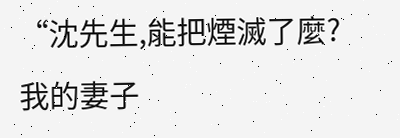“沈先生,能把煙滅了麼?我的妻子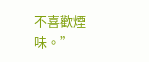不喜歡煙味。”